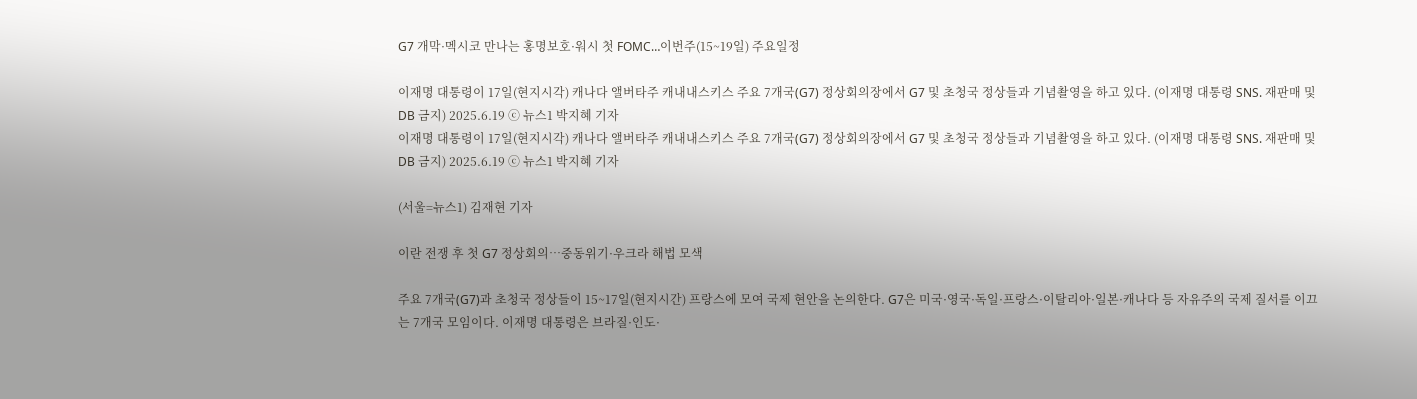G7 개막·멕시코 만나는 홍명보호·워시 첫 FOMC…이번주(15~19일) 주요일정

이재명 대통령이 17일(현지시각) 캐나다 앨버타주 캐내내스키스 주요 7개국(G7) 정상회의장에서 G7 및 초청국 정상들과 기념촬영을 하고 있다. (이재명 대통령 SNS. 재판매 및 DB 금지) 2025.6.19 ⓒ 뉴스1 박지혜 기자
이재명 대통령이 17일(현지시각) 캐나다 앨버타주 캐내내스키스 주요 7개국(G7) 정상회의장에서 G7 및 초청국 정상들과 기념촬영을 하고 있다. (이재명 대통령 SNS. 재판매 및 DB 금지) 2025.6.19 ⓒ 뉴스1 박지혜 기자

(서울=뉴스1) 김재현 기자

이란 전쟁 후 첫 G7 정상회의…중동위기·우크라 해법 모색

주요 7개국(G7)과 초청국 정상들이 15~17일(현지시간) 프랑스에 모여 국제 현안을 논의한다. G7은 미국·영국·독일·프랑스·이탈리아·일본·캐나다 등 자유주의 국제 질서를 이끄는 7개국 모임이다. 이재명 대통령은 브라질·인도·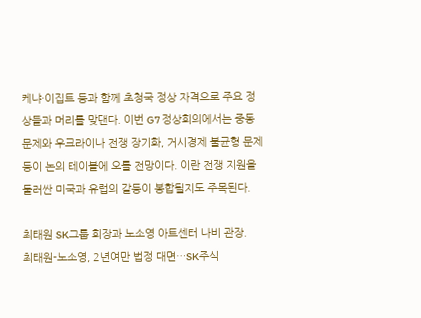케냐·이집트 등과 함께 초청국 정상 자격으로 주요 정상들과 머리를 맞댄다. 이번 G7 정상회의에서는 중동 문제와 우크라이나 전쟁 장기화, 거시경제 불균형 문제 등이 논의 테이블에 오를 전망이다. 이란 전쟁 지원을 둘러싼 미국과 유럽의 갈등이 봉합될지도 주목된다.

최태원 SK그룹 회장과 노소영 아트센터 나비 관장.
최태원-노소영, 2년여만 법정 대면…SK주식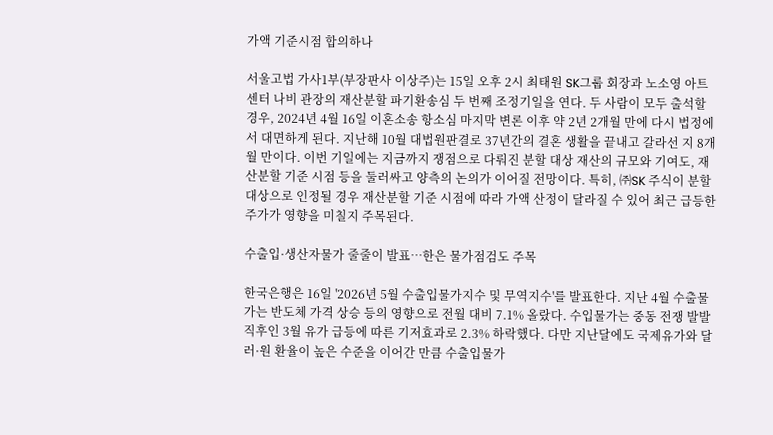가액 기준시점 합의하나

서울고법 가사1부(부장판사 이상주)는 15일 오후 2시 최태원 SK그룹 회장과 노소영 아트센터 나비 관장의 재산분할 파기환송심 두 번째 조정기일을 연다. 두 사람이 모두 출석할 경우, 2024년 4월 16일 이혼소송 항소심 마지막 변론 이후 약 2년 2개월 만에 다시 법정에서 대면하게 된다. 지난해 10월 대법원판결로 37년간의 결혼 생활을 끝내고 갈라선 지 8개월 만이다. 이번 기일에는 지금까지 쟁점으로 다뤄진 분할 대상 재산의 규모와 기여도, 재산분할 기준 시점 등을 둘러싸고 양측의 논의가 이어질 전망이다. 특히, ㈜SK 주식이 분할 대상으로 인정될 경우 재산분할 기준 시점에 따라 가액 산정이 달라질 수 있어 최근 급등한 주가가 영향을 미칠지 주목된다.

수출입·생산자물가 줄줄이 발표…한은 물가점검도 주목

한국은행은 16일 '2026년 5월 수출입물가지수 및 무역지수'를 발표한다. 지난 4월 수출물가는 반도체 가격 상승 등의 영향으로 전월 대비 7.1% 올랐다. 수입물가는 중동 전쟁 발발 직후인 3월 유가 급등에 따른 기저효과로 2.3% 하락했다. 다만 지난달에도 국제유가와 달러·원 환율이 높은 수준을 이어간 만큼 수출입물가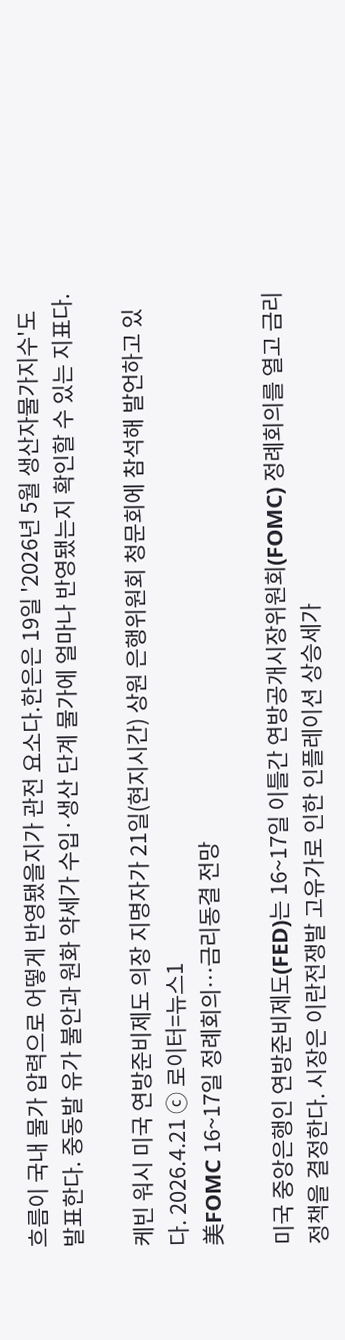흐름이 국내 물가 압력으로 어떻게 반영됐을지가 관전 요소다.한은은 19일 '2026년 5월 생산자물가지수'도 발표한다. 중동발 유가 불안과 원화 약세가 수입·생산 단계 물가에 얼마나 반영됐는지 확인할 수 있는 지표다.

케빈 워시 미국 연방준비제도 의장 지명자가 21일(현지시간) 상원 은행위원회 청문회에 참석해 발언하고 있다. 2026.4.21 ⓒ 로이터=뉴스1
美FOMC 16~17일 정례회의…금리동결 전망

미국 중앙은행인 연방준비제도(FED)는 16~17일 이틀간 연방공개시장위원회(FOMC) 정례회의를 열고 금리정책을 결정한다. 시장은 이란전쟁발 고유가로 인한 인플레이션 상승세가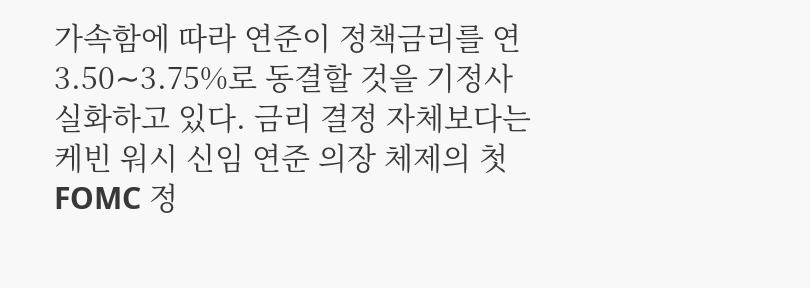가속함에 따라 연준이 정책금리를 연 3.50∼3.75%로 동결할 것을 기정사실화하고 있다. 금리 결정 자체보다는 케빈 워시 신임 연준 의장 체제의 첫 FOMC 정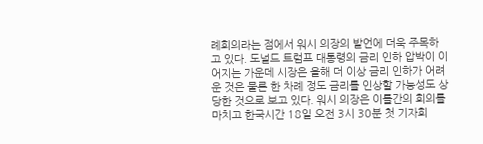례회의라는 점에서 워시 의장의 발언에 더욱 주목하고 있다. 도널드 트럼프 대통령의 금리 인하 압박이 이어지는 가운데 시장은 올해 더 이상 금리 인하가 어려운 것은 물론 한 차례 정도 금리를 인상할 가능성도 상당한 것으로 보고 있다. 워시 의장은 이틀간의 회의를 마치고 한국시간 18일 오전 3시 30분 첫 기자회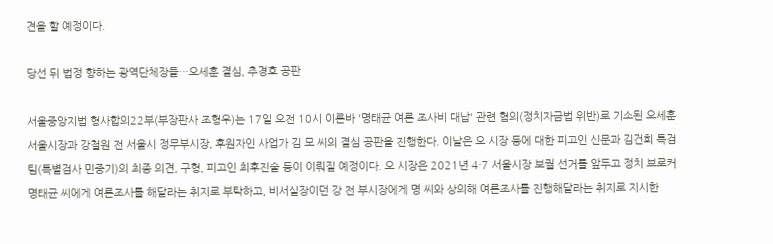견을 할 예정이다.

당선 뒤 법정 향하는 광역단체장들…오세훈 결심, 추경호 공판

서울중앙지법 형사합의22부(부장판사 조형우)는 17일 오전 10시 이른바 '명태균 여론 조사비 대납' 관련 혐의(정치자금법 위반)로 기소된 오세훈 서울시장과 강철원 전 서울시 정무부시장, 후원자인 사업가 김 모 씨의 결심 공판을 진행한다. 이날은 오 시장 등에 대한 피고인 신문과 김건희 특검팀(특별검사 민중기)의 최종 의견, 구형, 피고인 최후진술 등이 이뤄질 예정이다. 오 시장은 2021년 4·7 서울시장 보궐 선거를 앞두고 정치 브로커 명태균 씨에게 여론조사를 해달라는 취지로 부탁하고, 비서실장이던 강 전 부시장에게 명 씨와 상의해 여론조사를 진행해달라는 취지로 지시한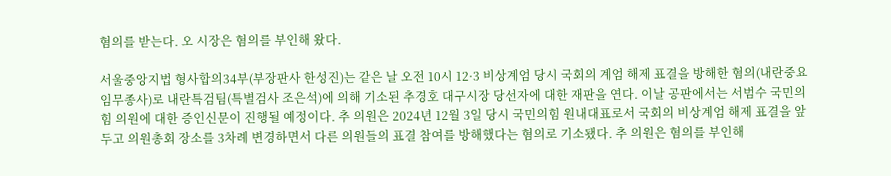혐의를 받는다. 오 시장은 혐의를 부인해 왔다.

서울중앙지법 형사합의34부(부장판사 한성진)는 같은 날 오전 10시 12·3 비상계엄 당시 국회의 계엄 해제 표결을 방해한 혐의(내란중요임무종사)로 내란특검팀(특별검사 조은석)에 의해 기소된 추경호 대구시장 당선자에 대한 재판을 연다. 이날 공판에서는 서범수 국민의힘 의원에 대한 증인신문이 진행될 예정이다. 추 의원은 2024년 12월 3일 당시 국민의힘 원내대표로서 국회의 비상계엄 해제 표결을 앞두고 의원총회 장소를 3차례 변경하면서 다른 의원들의 표결 참여를 방해했다는 혐의로 기소됐다. 추 의원은 혐의를 부인해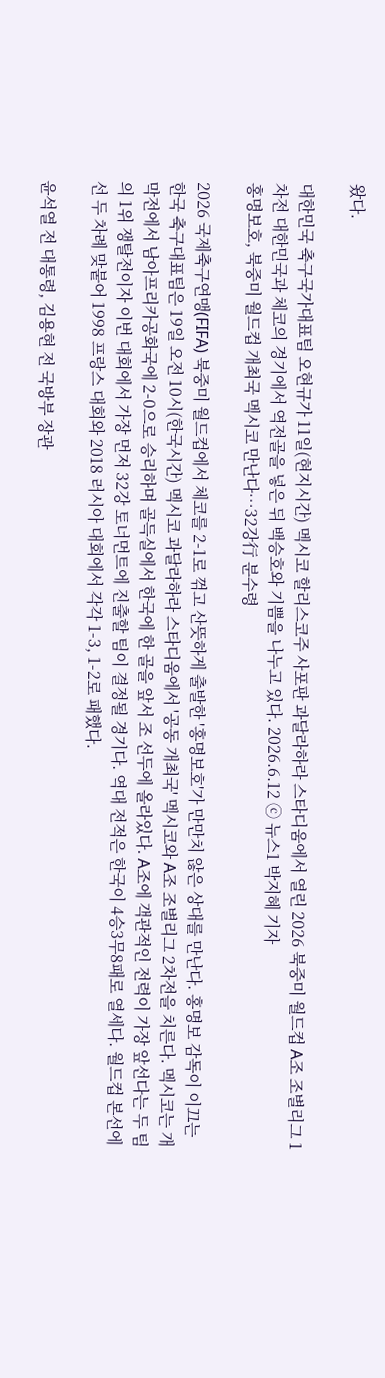왔다.

대한민국 축구국가대표팀 오현규가 11일(현지시간) 멕시코 할리스코주 사포판 과달라하라 스타디움에서 열린 2026 북중미 월드컵 A조 조별리그 1차전 대한민국과 체코의 경기에서 역전골을 넣은 뒤 백승호와 기쁨을 나누고 있다. 2026.6.12 ⓒ 뉴스1 박지혜 기자
홍명보호, 북중미 월드컵 개최국 멕시코 만난다…32강行 분수령

2026 국제축구연맹(FIFA) 북중미 월드컵에서 체코를 2-1로 꺾고 산뜻하게 출발한 '홍명보호'가 만만치 않은 상대를 만난다. 홍명보 감독이 이끄는 한국 축구대표팀은 19일 오전 10시(한국시간) 멕시코 과달라하라 스타디움에서 '공동 개최국' 멕시코와 A조 조별리그 2차전을 치른다. 멕시코는 개막전에서 남아프리카공화국에 2-0으로 승리하며 골득실에서 한국에 한 골을 앞서 조 선두에 올라있다. A조에 객관적인 전력이 가장 앞선다는 두 팀의 1위 쟁탈전이자 이번 대회에서 가장 먼저 32강 토너먼트에 진출할 팀이 결정될 경기다. 역대 전적은 한국이 4승3무8패로 열세다. 월드컵 본선에선 두 차례 맞붙어 1998 프랑스 대회와 2018 러시아 대회에서 각각 1-3, 1-2로 패했다.

윤석열 전 대통령, 김용현 전 국방부 장관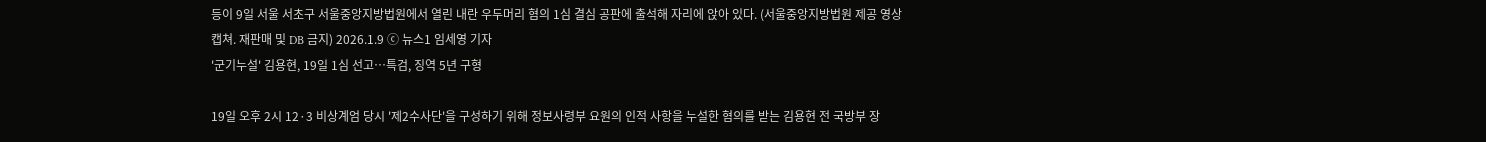등이 9일 서울 서초구 서울중앙지방법원에서 열린 내란 우두머리 혐의 1심 결심 공판에 출석해 자리에 앉아 있다. (서울중앙지방법원 제공 영상 캡쳐. 재판매 및 DB 금지) 2026.1.9 ⓒ 뉴스1 임세영 기자
'군기누설' 김용현, 19일 1심 선고…특검, 징역 5년 구형

19일 오후 2시 12·3 비상계엄 당시 '제2수사단'을 구성하기 위해 정보사령부 요원의 인적 사항을 누설한 혐의를 받는 김용현 전 국방부 장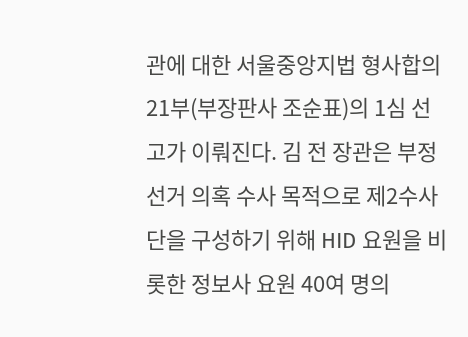관에 대한 서울중앙지법 형사합의21부(부장판사 조순표)의 1심 선고가 이뤄진다. 김 전 장관은 부정선거 의혹 수사 목적으로 제2수사단을 구성하기 위해 HID 요원을 비롯한 정보사 요원 40여 명의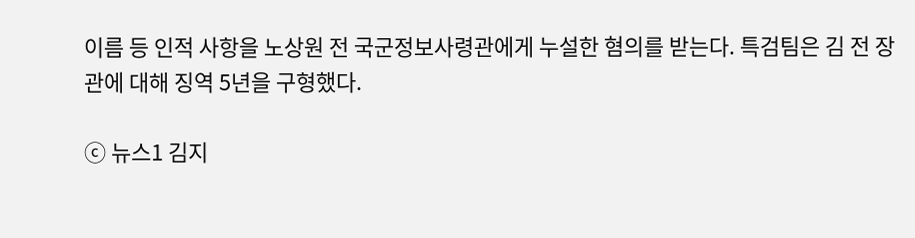이름 등 인적 사항을 노상원 전 국군정보사령관에게 누설한 혐의를 받는다. 특검팀은 김 전 장관에 대해 징역 5년을 구형했다.

ⓒ 뉴스1 김지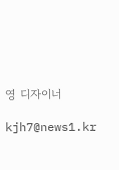영 디자이너

kjh7@news1.kr